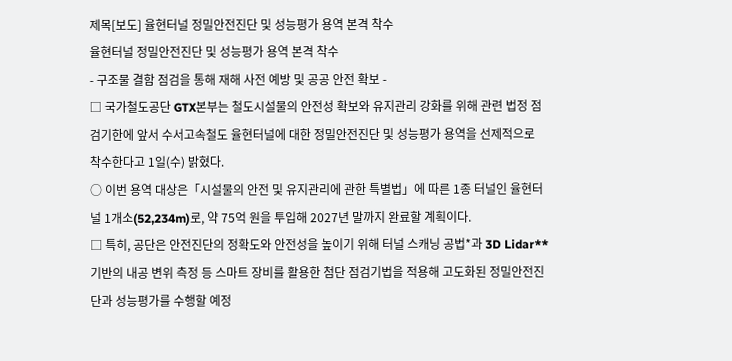제목[보도] 율현터널 정밀안전진단 및 성능평가 용역 본격 착수
율현터널 정밀안전진단 및 성능평가 용역 본격 착수
- 구조물 결함 점검을 통해 재해 사전 예방 및 공공 안전 확보 -
□ 국가철도공단 GTX본부는 철도시설물의 안전성 확보와 유지관리 강화를 위해 관련 법정 점검기한에 앞서 수서고속철도 율현터널에 대한 정밀안전진단 및 성능평가 용역을 선제적으로 착수한다고 1일(수) 밝혔다.
○ 이번 용역 대상은「시설물의 안전 및 유지관리에 관한 특별법」에 따른 1종 터널인 율현터널 1개소(52,234m)로, 약 75억 원을 투입해 2027년 말까지 완료할 계획이다.
□ 특히, 공단은 안전진단의 정확도와 안전성을 높이기 위해 터널 스캐닝 공법*과 3D Lidar** 기반의 내공 변위 측정 등 스마트 장비를 활용한 첨단 점검기법을 적용해 고도화된 정밀안전진단과 성능평가를 수행할 예정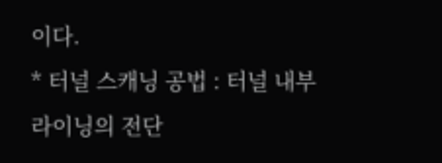이다.
* 터널 스캐닝 공법 : 터널 내부 라이닝의 전단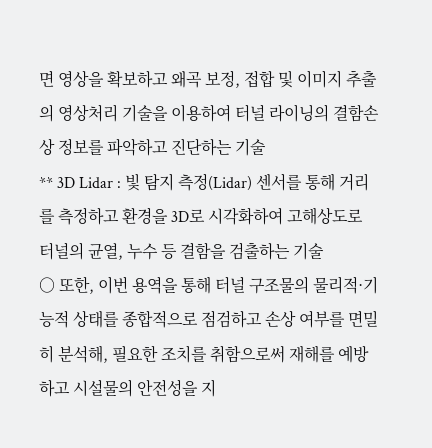면 영상을 확보하고 왜곡 보정, 접합 및 이미지 추출의 영상처리 기술을 이용하여 터널 라이닝의 결함손상 정보를 파악하고 진단하는 기술
** 3D Lidar : 빛 탐지 측정(Lidar) 센서를 통해 거리를 측정하고 환경을 3D로 시각화하여 고해상도로 터널의 균열, 누수 등 결함을 검출하는 기술
○ 또한, 이번 용역을 통해 터널 구조물의 물리적·기능적 상태를 종합적으로 점검하고 손상 여부를 면밀히 분석해, 필요한 조치를 취함으로써 재해를 예방하고 시설물의 안전성을 지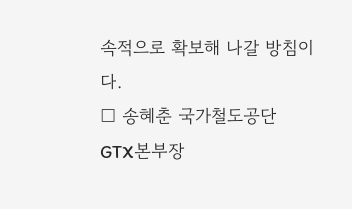속적으로 확보해 나갈 방침이다.
□ 송혜춘 국가철도공단 GTX본부장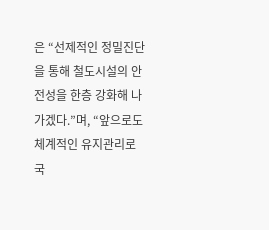은 “선제적인 정밀진단을 통해 철도시설의 안전성을 한층 강화해 나가겠다.”며, “앞으로도 체계적인 유지관리로 국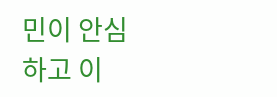민이 안심하고 이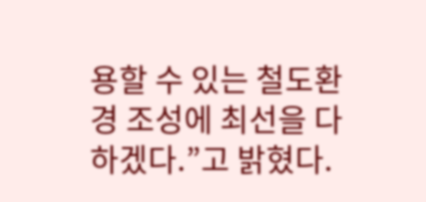용할 수 있는 철도환경 조성에 최선을 다하겠다.”고 밝혔다.